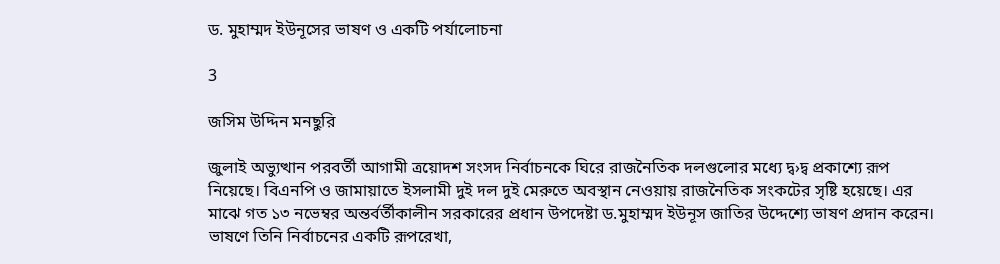ড. মুহাম্মদ ইউনূসের ভাষণ ও একটি পর্যালোচনা

3

জসিম উদ্দিন মনছুরি

জুলাই অভ্যুত্থান পরবর্তী আগামী ত্রয়োদশ সংসদ নির্বাচনকে ঘিরে রাজনৈতিক দলগুলোর মধ্যে দ্ব›দ্ব প্রকাশ্যে রূপ নিয়েছে। বিএনপি ও জামায়াতে ইসলামী দুই দল দুই মেরুতে অবস্থান নেওয়ায় রাজনৈতিক সংকটের সৃষ্টি হয়েছে। এর মাঝে গত ১৩ নভেম্বর অন্তর্বর্তীকালীন সরকারের প্রধান উপদেষ্টা ড.মুহাম্মদ ইউনূস জাতির উদ্দেশ্যে ভাষণ প্রদান করেন। ভাষণে তিনি নির্বাচনের একটি রূপরেখা,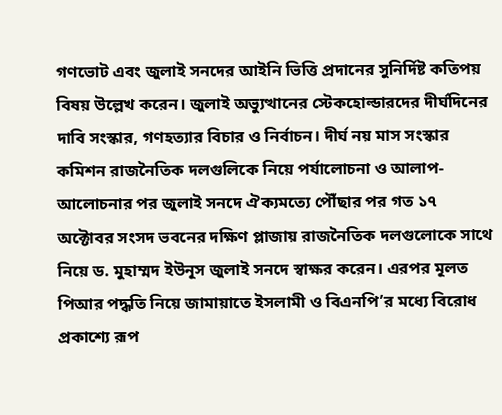গণভোট এবং জুলাই সনদের আইনি ভিত্তি প্রদানের সুনির্দিষ্ট কতিপয় বিষয় উল্লেখ করেন। জুলাই অভ্যুত্থানের স্টেকহোল্ডারদের দীর্ঘদিনের দাবি সংস্কার, গণহত্যার বিচার ও নির্বাচন। দীর্ঘ নয় মাস সংস্কার কমিশন রাজনৈতিক দলগুলিকে নিয়ে পর্যালোচনা ও আলাপ-আলোচনার পর জুলাই সনদে ঐক্যমত্যে পৌঁছার পর গত ১৭ অক্টোবর সংসদ ভবনের দক্ষিণ প্লাজায় রাজনৈতিক দলগুলোকে সাথে নিয়ে ড. মুহাম্মদ ইউনূস জুলাই সনদে স্বাক্ষর করেন। এরপর মূলত পিআর পদ্ধতি নিয়ে জামায়াতে ইসলামী ও বিএনপি’র মধ্যে বিরোধ প্রকাশ্যে রূপ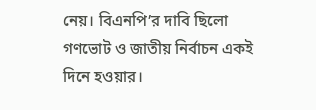নেয়। বিএনপি’র দাবি ছিলো গণভোট ও জাতীয় নির্বাচন একই দিনে হওয়ার।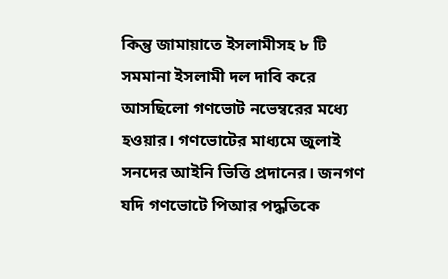কিন্তু জামায়াতে ইসলামীসহ ৮ টি সমমানা ইসলামী দল দাবি করে আসছিলো গণভোট নভেম্বরের মধ্যে হওয়ার। গণভোটের মাধ্যমে জুলাই সনদের আইনি ভিত্তি প্রদানের। জনগণ যদি গণভোটে পিআর পদ্ধতিকে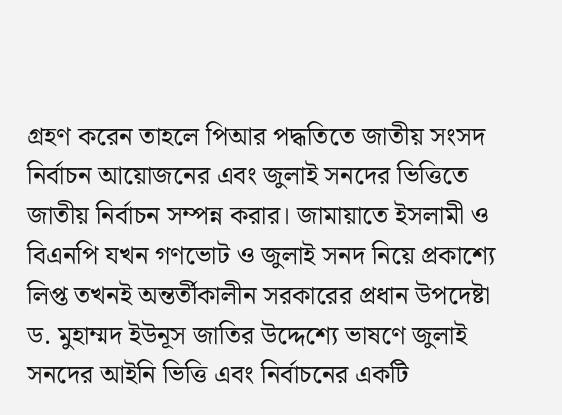গ্রহণ করেন তাহলে পিআর পদ্ধতিতে জাতীয় সংসদ নির্বাচন আয়োজনের এবং জুলাই সনদের ভিত্তিতে জাতীয় নির্বাচন সম্পন্ন করার। জামায়াতে ইসলামী ও বিএনপি যখন গণভোট ও জুলাই সনদ নিয়ে প্রকাশ্যে লিপ্ত তখনই অন্তর্তীকালীন সরকারের প্রধান উপদেষ্টা ড. মুহাম্মদ ইউনূস জাতির উদ্দেশ্যে ভাষণে জুলাই সনদের আইনি ভিত্তি এবং নির্বাচনের একটি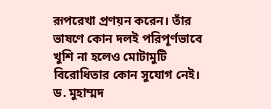রূপরেখা প্রণয়ন করেন। তাঁর ভাষণে কোন দলই পরিপূর্ণভাবে খুশি না হলেও মোটামুটি বিরোধিতার কোন সুযোগ নেই। ড. মুহাম্মদ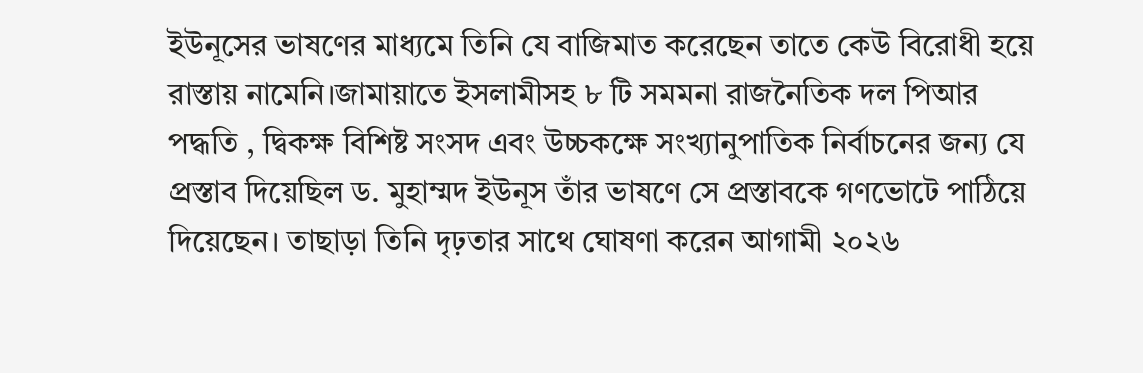ইউনূসের ভাষণের মাধ্যমে তিনি যে বাজিমাত করেছেন তাতে কেউ বিরোধী হয়ে রাস্তায় নামেনি।জামায়াতে ইসলামীসহ ৮ টি সমমনা রাজনৈতিক দল পিআর পদ্ধতি , দ্বিকক্ষ বিশিষ্ট সংসদ এবং উচ্চকক্ষে সংখ্যানুপাতিক নির্বাচনের জন্য যে প্রস্তাব দিয়েছিল ড. মুহাম্মদ ইউনূস তাঁর ভাষণে সে প্রস্তাবকে গণভোটে পাঠিয়ে দিয়েছেন। তাছাড়া তিনি দৃঢ়তার সাথে ঘোষণা করেন আগামী ২০২৬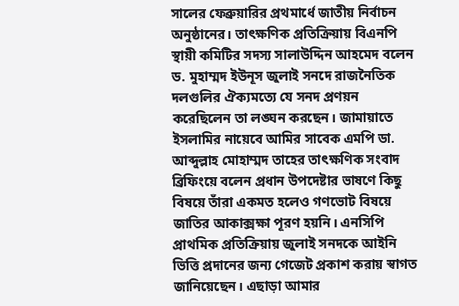সালের ফেব্রুয়ারির প্রথমার্ধে জাতীয় নির্বাচন অনুষ্ঠানের। তাৎক্ষণিক প্রতিক্রিয়ায় বিএনপি স্থায়ী কমিটির সদস্য সালাউদ্দিন আহমেদ বলেন ড. মুহাম্মদ ইউনূস জুলাই সনদে রাজনৈতিক দলগুলির ঐক্যমত্যে যে সনদ প্রণয়ন করেছিলেন তা লঙ্ঘন করছেন। জামায়াতে ইসলামির নায়েবে আমির সাবেক এমপি ডা. আব্দুল্লাহ মোহাম্মদ তাহের তাৎক্ষণিক সংবাদ ব্রিফিংয়ে বলেন প্রধান উপদেষ্টার ভাষণে কিছু বিষয়ে তাঁরা একমত হলেও গণভোট বিষয়ে জাতির আকাক্সক্ষা পূরণ হয়নি। এনসিপি প্রাথমিক প্রতিক্রিয়ায় জুলাই সনদকে আইনি ভিত্তি প্রদানের জন্য গেজেট প্রকাশ করায় স্বাগত জানিয়েছেন। এছাড়া আমার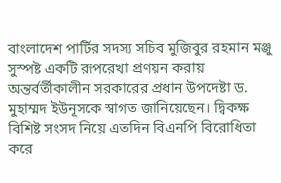বাংলাদেশ পার্টির সদস্য সচিব মুজিবুর রহমান মঞ্জু সুস্পষ্ট একটি রূপরেখা প্রণয়ন করায় অন্তর্বর্তীকালীন সরকারের প্রধান উপদেষ্টা ড. মুহাম্মদ ইউনূসকে স্বাগত জানিয়েছেন। দ্বিকক্ষ বিশিষ্ট সংসদ নিয়ে এতদিন বিএনপি বিরোধিতা করে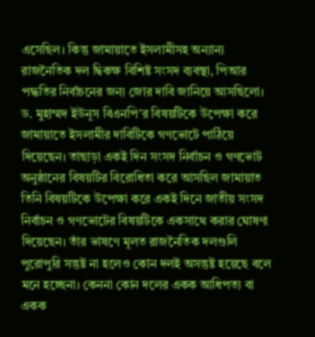এসেছিল। কিন্তু জামায়াতে ইসলামীসহ অন্যান্য রাজনৈতিক দল দ্বিকক্ষ বিশিষ্ট সংসদ ব্যবস্থা, পিআর পদ্ধতির নির্বাচনের জন্য জোর দাবি জানিয়ে আসছিলো। ড. মুহাম্মদ ইউনূস বিএনপি’র বিষয়টিকে উপেক্ষা করে জামায়াতে ইসলামীর দাবিটিকে গণভোটে পাঠিয়ে দিয়েছেন। তাছাড়া একই দিন সংসদ নির্বাচন ও গণভোট অনুষ্ঠানের বিষয়টির বিরোধিতা করে আসছিল জামায়াত তিনি বিষয়টিকে উপেক্ষা করে একই দিনে জাতীয় সংসদ নির্বাচন ও গণভোটের বিষয়টিকে একসাথে করার ঘোষণা দিয়েছেন। তাঁর ভাষণে মূলত রাজনৈতিক দলগুলি পুরোপুরি সন্তুষ্ট না হলেও কোন দলই অসন্তুষ্ট হয়েছে বলে মনে হচ্ছেনা। কেননা কোন দলের একক আধিপত্য বা একক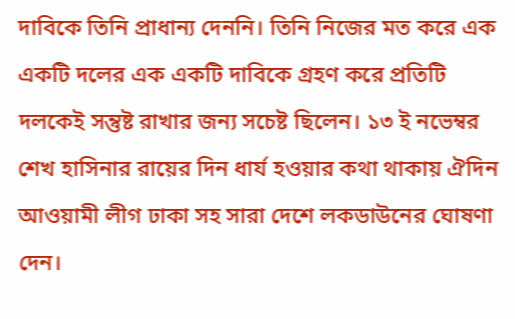দাবিকে তিনি প্রাধান্য দেননি। তিনি নিজের মত করে এক একটি দলের এক একটি দাবিকে গ্রহণ করে প্রতিটি দলকেই সন্তুষ্ট রাখার জন্য সচেষ্ট ছিলেন। ১৩ ই নভেম্বর শেখ হাসিনার রায়ের দিন ধার্য হওয়ার কথা থাকায় ঐদিন আওয়ামী লীগ ঢাকা সহ সারা দেশে লকডাউনের ঘোষণা দেন।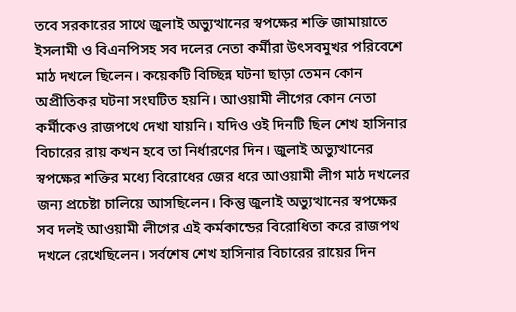তবে সরকারের সাথে জুলাই অভ্যুত্থানের স্বপক্ষের শক্তি জামায়াতে ইসলামী ও বিএনপিসহ সব দলের নেতা কর্মীরা উৎসবমুখর পরিবেশে মাঠ দখলে ছিলেন। কয়েকটি বিচ্ছিন্ন ঘটনা ছাড়া তেমন কোন অপ্রীতিকর ঘটনা সংঘটিত হয়নি। আওয়ামী লীগের কোন নেতা কর্মীকেও রাজপথে দেখা যায়নি। যদিও ওই দিনটি ছিল শেখ হাসিনার বিচারের রায় কখন হবে তা নির্ধারণের দিন। জুলাই অভ্যুত্থানের স্বপক্ষের শক্তির মধ্যে বিরোধের জের ধরে আওয়ামী লীগ মাঠ দখলের জন্য প্রচেষ্টা চালিয়ে আসছিলেন। কিন্তু জুলাই অভ্যুত্থানের স্বপক্ষের সব দলই আওয়ামী লীগের এই কর্মকান্ডের বিরোধিতা করে রাজপথ দখলে রেখেছিলেন। সর্বশেষ শেখ হাসিনার বিচারের রায়ের দিন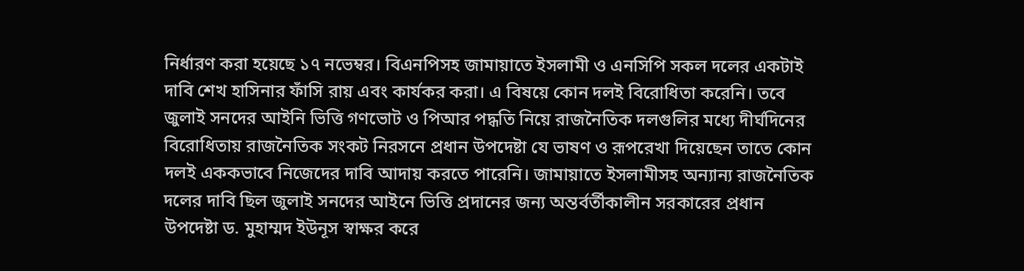নির্ধারণ করা হয়েছে ১৭ নভেম্বর। বিএনপিসহ জামায়াতে ইসলামী ও এনসিপি সকল দলের একটাই দাবি শেখ হাসিনার ফাঁসি রায় এবং কার্যকর করা। এ বিষয়ে কোন দলই বিরোধিতা করেনি। তবে জুলাই সনদের আইনি ভিত্তি গণভোট ও পিআর পদ্ধতি নিয়ে রাজনৈতিক দলগুলির মধ্যে দীর্ঘদিনের বিরোধিতায় রাজনৈতিক সংকট নিরসনে প্রধান উপদেষ্টা যে ভাষণ ও রূপরেখা দিয়েছেন তাতে কোন দলই এককভাবে নিজেদের দাবি আদায় করতে পারেনি। জামায়াতে ইসলামীসহ অন্যান্য রাজনৈতিক দলের দাবি ছিল জুলাই সনদের আইনে ভিত্তি প্রদানের জন্য অন্তর্বর্তীকালীন সরকারের প্রধান উপদেষ্টা ড. মুহাম্মদ ইউনূস স্বাক্ষর করে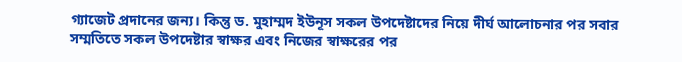গ্যাজেট প্রদানের জন্য। কিন্তু ড. মুহাম্মদ ইউনূস সকল উপদেষ্টাদের নিয়ে দীর্ঘ আলোচনার পর সবার সম্মতিতে সকল উপদেষ্টার স্বাক্ষর এবং নিজের স্বাক্ষরের পর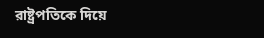রাষ্ট্রপতিকে দিয়ে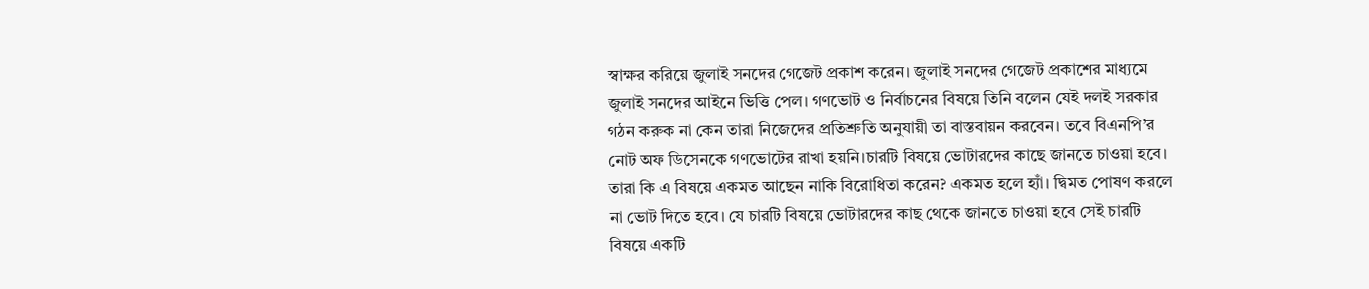স্বাক্ষর করিয়ে জুলাই সনদের গেজেট প্রকাশ করেন। জুলাই সনদের গেজেট প্রকাশের মাধ্যমে জুলাই সনদের আইনে ভিত্তি পেল। গণভোট ও নির্বাচনের বিষয়ে তিনি বলেন যেই দলই সরকার গঠন করুক না কেন তারা নিজেদের প্রতিশ্রুতি অনুযায়ী তা বাস্তবায়ন করবেন। তবে বিএনপি’র নোট অফ ডিসেনকে গণভোটের রাখা হয়নি।চারটি বিষয়ে ভোটারদের কাছে জানতে চাওয়া হবে। তারা কি এ বিষয়ে একমত আছেন নাকি বিরোধিতা করেন? একমত হলে হ্যাঁ। দ্বিমত পোষণ করলে না ভোট দিতে হবে। যে চারটি বিষয়ে ভোটারদের কাছ থেকে জানতে চাওয়া হবে সেই চারটি বিষয়ে একটি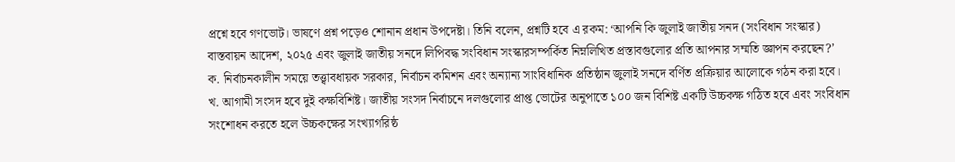প্রশ্নে হবে গণভোট। ভাষণে প্রশ্ন পড়েও শোনান প্রধান উপদেষ্টা। তিনি বলেন, প্রশ্নটি হবে এ রকম: ‘আপনি কি জুলাই জাতীয় সনদ (সংবিধান সংস্কার) বাস্তবায়ন আদেশ, ২০২৫ এবং জুলাই জাতীয় সনদে লিপিবদ্ধ সংবিধান সংস্কারসম্পর্কিত নিম্নলিখিত প্রস্তাবগুলোর প্রতি আপনার সম্মতি জ্ঞাপন করছেন?’
ক. নির্বাচনকালীন সময়ে তত্ত্বাবধায়ক সরকার, নির্বাচন কমিশন এবং অন্যান্য সাংবিধানিক প্রতিষ্ঠান জুলাই সনদে বর্ণিত প্রক্রিয়ার আলোকে গঠন করা হবে। খ. আগামী সংসদ হবে দুই কক্ষবিশিষ্ট। জাতীয় সংসদ নির্বাচনে দলগুলোর প্রাপ্ত ভোটের অনুপাতে ১০০ জন বিশিষ্ট একটি উচ্চকক্ষ গঠিত হবে এবং সংবিধান সংশোধন করতে হলে উচ্চকক্ষের সংখ্যাগরিষ্ঠ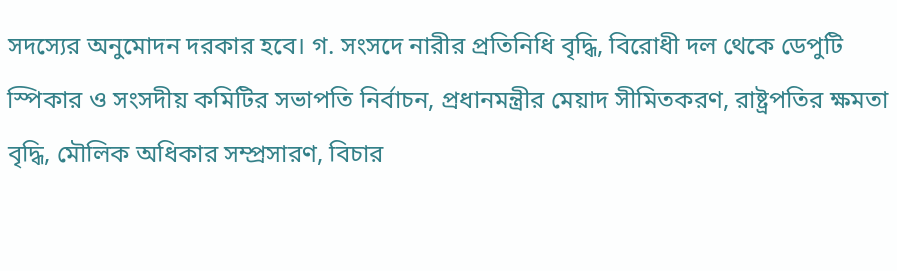সদস্যের অনুমোদন দরকার হবে। গ. সংসদে নারীর প্রতিনিধি বৃদ্ধি, বিরোধী দল থেকে ডেপুটি স্পিকার ও সংসদীয় কমিটির সভাপতি নির্বাচন, প্রধানমন্ত্রীর মেয়াদ সীমিতকরণ, রাষ্ট্রপতির ক্ষমতা বৃদ্ধি, মৌলিক অধিকার সম্প্রসারণ, বিচার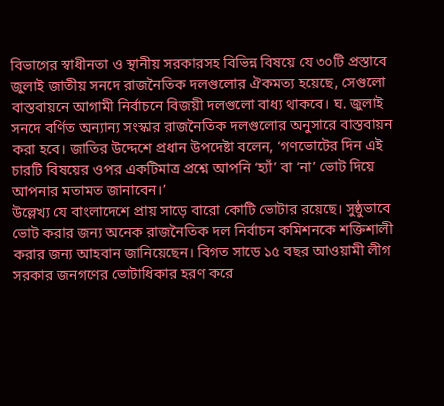বিভাগের স্বাধীনতা ও স্থানীয় সরকারসহ বিভিন্ন বিষয়ে যে ৩০টি প্রস্তাবে জুলাই জাতীয় সনদে রাজনৈতিক দলগুলোর ঐকমত্য হয়েছে, সেগুলো বাস্তবায়নে আগামী নির্বাচনে বিজয়ী দলগুলো বাধ্য থাকবে। ঘ. জুলাই সনদে বর্ণিত অন্যান্য সংস্কার রাজনৈতিক দলগুলোর অনুসারে বাস্তবায়ন করা হবে। জাতির উদ্দেশে প্রধান উপদেষ্টা বলেন, ‘গণভোটের দিন এই চারটি বিষয়ের ওপর একটিমাত্র প্রশ্নে আপনি ‘হ্যাঁ’ বা ‘না’ ভোট দিয়ে আপনার মতামত জানাবেন।’
উল্লেখ্য যে বাংলাদেশে প্রায় সাড়ে বারো কোটি ভোটার রয়েছে। সুষ্ঠুভাবে ভোট করার জন্য অনেক রাজনৈতিক দল নির্বাচন কমিশনকে শক্তিশালী করার জন্য আহবান জানিয়েছেন। বিগত সাডে ১৫ বছর আওয়ামী লীগ সরকার জনগণের ভোটাধিকার হরণ করে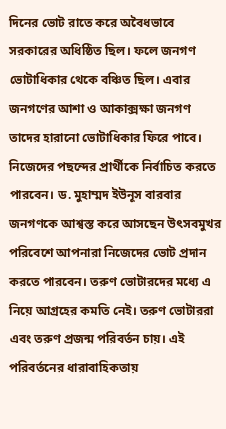দিনের ভোট রাতে করে অবৈধভাবে সরকারের অধিষ্ঠিত ছিল। ফলে জনগণ ভোটাধিকার থেকে বঞ্চিত ছিল। এবার জনগণের আশা ও আকাক্সক্ষা জনগণ তাদের হারানো ভোটাধিকার ফিরে পাবে। নিজেদের পছন্দের প্রার্থীকে নির্বাচিত করতে পারবেন। ড. মুহাম্মদ ইউনূস বারবার জনগণকে আশ্বস্ত করে আসছেন উৎসবমুখর পরিবেশে আপনারা নিজেদের ভোট প্রদান করতে পারবেন। তরুণ ভোটারদের মধ্যে এ নিয়ে আগ্রহের কমতি নেই। তরুণ ভোটাররা এবং তরুণ প্রজন্ম পরিবর্তন চায়। এই পরিবর্তনের ধারাবাহিকতায়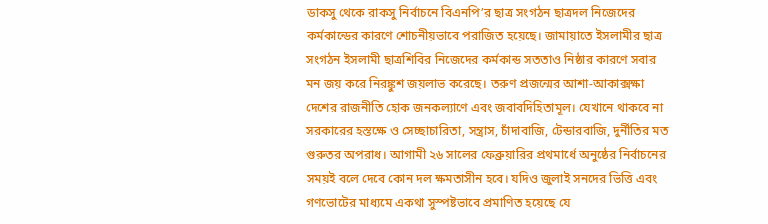ডাকসু থেকে রাকসু নির্বাচনে বিএনপি’র ছাত্র সংগঠন ছাত্রদল নিজেদের কর্মকান্ডের কারণে শোচনীয়ভাবে পরাজিত হয়েছে। জামায়াতে ইসলামীর ছাত্র সংগঠন ইসলামী ছাত্রশিবির নিজেদের কর্মকান্ড সততাও নিষ্ঠার কারণে সবার মন জয় করে নিরঙ্কুশ জয়লাভ করেছে। তরুণ প্রজন্মের আশা-আকাক্সক্ষা দেশের রাজনীতি হোক জনকল্যাণে এবং জবাবদিহিতামূল। যেখানে থাকবে না সরকারের হস্তক্ষে ও সেচ্ছাচারিতা, সন্ত্রাস, চাঁদাবাজি, টেন্ডারবাজি, দুর্নীতির মত গুরুতর অপরাধ। আগামী ২৬ সালের ফেব্রুয়ারির প্রথমার্ধে অনুষ্ঠের নির্বাচনের সময়ই বলে দেবে কোন দল ক্ষমতাসীন হবে। যদিও জুলাই সনদের ভিত্তি এবং গণভোটের মাধ্যমে একথা সুস্পষ্টভাবে প্রমাণিত হয়েছে যে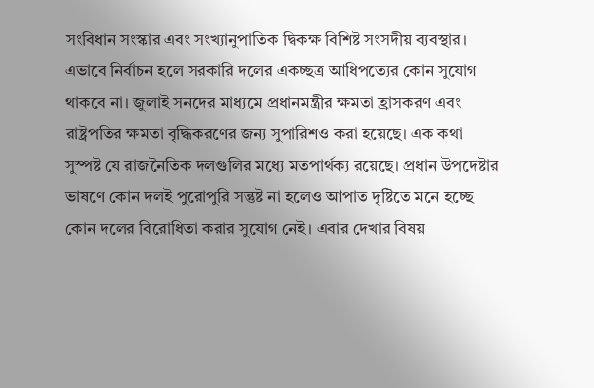সংবিধান সংস্কার এবং সংখ্যানুপাতিক দ্বিকক্ষ বিশিষ্ট সংসদীয় ব্যবস্থার। এভাবে নির্বাচন হলে সরকারি দলের একচ্ছত্র আধিপত্যের কোন সুযোগ থাকবে না। জুলাই সনদের মাধ্যমে প্রধানমন্ত্রীর ক্ষমতা হ্রাসকরণ এবং রাষ্ট্রপতির ক্ষমতা বৃদ্ধিকরণের জন্য সুপারিশও করা হয়েছে। এক কথা সুস্পষ্ট যে রাজনৈতিক দলগুলির মধ্যে মতপার্থক্য রয়েছে। প্রধান উপদেষ্টার ভাষণে কোন দলই পুরোপুরি সন্তুষ্ট না হলেও আপাত দৃষ্টিতে মনে হচ্ছে কোন দলের বিরোধিতা করার সুযোগ নেই। এবার দেখার বিষয়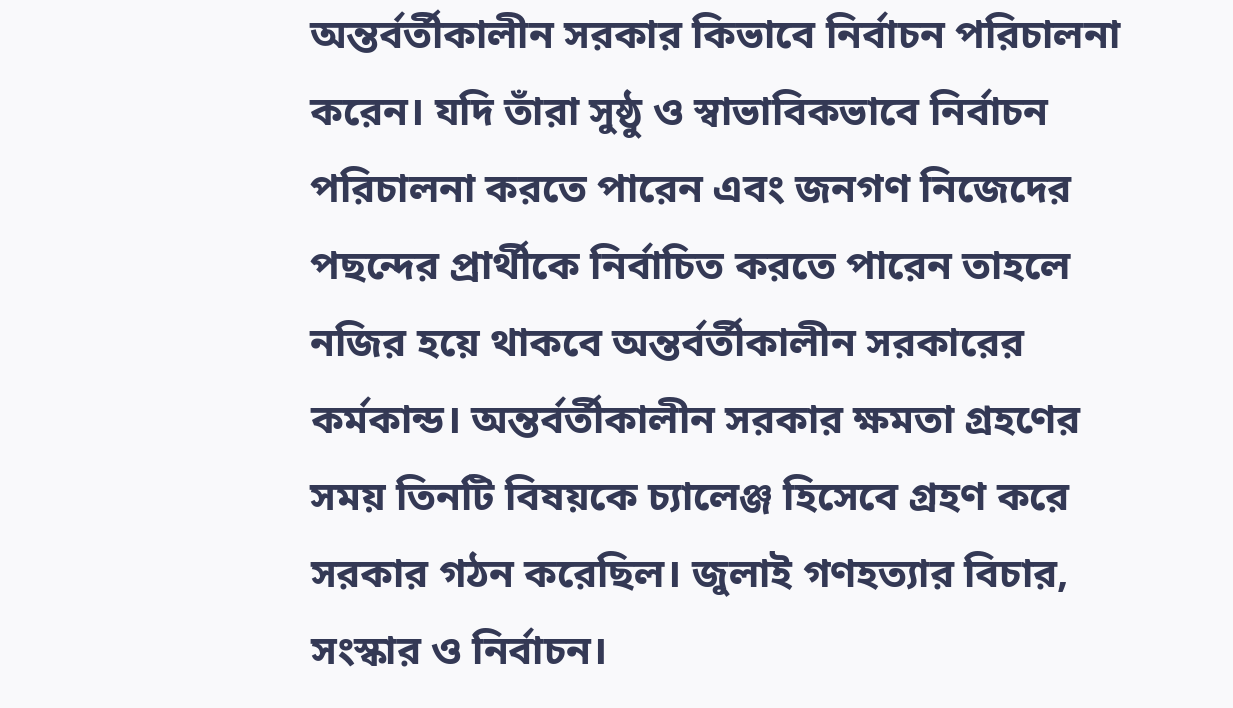অন্তর্বর্তীকালীন সরকার কিভাবে নির্বাচন পরিচালনা করেন। যদি তাঁরা সুষ্ঠু ও স্বাভাবিকভাবে নির্বাচন পরিচালনা করতে পারেন এবং জনগণ নিজেদের পছন্দের প্রার্থীকে নির্বাচিত করতে পারেন তাহলে নজির হয়ে থাকবে অন্তর্বর্তীকালীন সরকারের কর্মকান্ড। অন্তর্বর্তীকালীন সরকার ক্ষমতা গ্রহণের সময় তিনটি বিষয়কে চ্যালেঞ্জ হিসেবে গ্রহণ করে সরকার গঠন করেছিল। জুলাই গণহত্যার বিচার, সংস্কার ও নির্বাচন।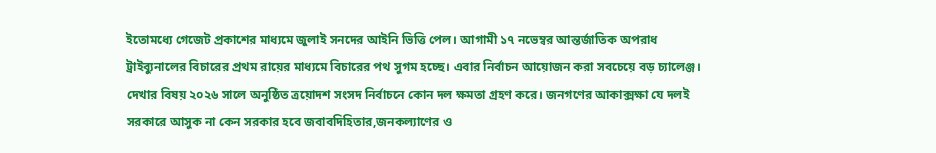ইতোমধ্যে গেজেট প্রকাশের মাধ্যমে জুলাই সনদের আইনি ভিত্তি পেল। আগামী ১৭ নভেম্বর আন্তর্জাতিক অপরাধ ট্রাইব্যুনালের বিচারের প্রথম রায়ের মাধ্যমে বিচারের পথ সুগম হচ্ছে। এবার নির্বাচন আয়োজন করা সবচেয়ে বড় চ্যালেঞ্জ। দেখার বিষয় ২০২৬ সালে অনুষ্ঠিত ত্রয়োদশ সংসদ নির্বাচনে কোন দল ক্ষমতা গ্রহণ করে। জনগণের আকাক্সক্ষা যে দলই সরকারে আসুক না কেন সরকার হবে জবাবদিহিতার,জনকল্যাণের ও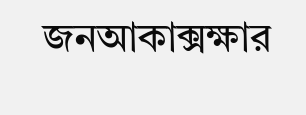জনআকাক্সক্ষার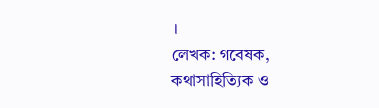।
লেখক: গবেষক, কথাসাহিত্যিক ও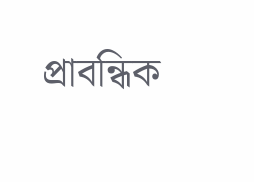প্রাবন্ধিক